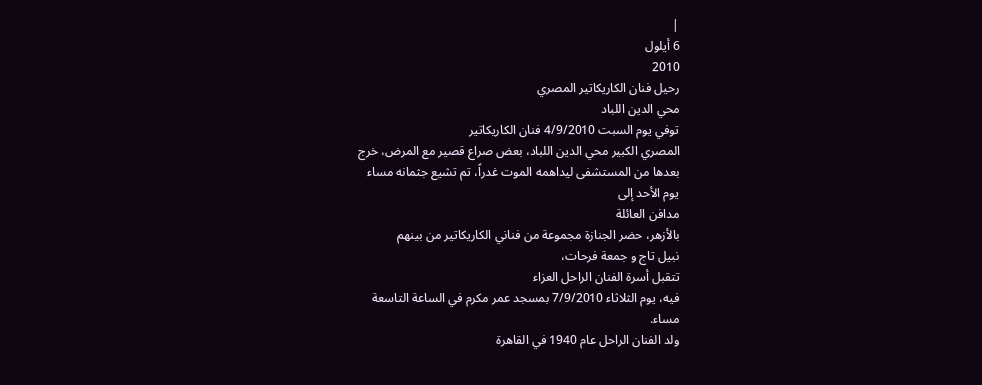|
6 أيلول
2010
رحيل فنان الكاريكاتير المصري
محي الدين اللباد
توفي يوم السبت 4/9/2010 فنان الكاريكاتير
المصري الكبير محي الدين اللباد، بعض صراع قصير مع المرض، خرج
بعدها من المستشفى ليداهمه الموت غدراً، تم تشيع جثمانه مساء
يوم الأحد إلى
مدافن العائلة
بالأزهر، حضر الجنازة مجموعة من فناني الكاريكاتير من بينهم
نبيل تاج و جمعة فرحات،
تتقبل أسرة الفنان الراحل العزاء
فيه، يوم الثلاثاء 7/9/2010 بمسجد عمر مكرم في الساعة التاسعة
مساء.
ولد الفنان الراحل عام 1940 في القاهرة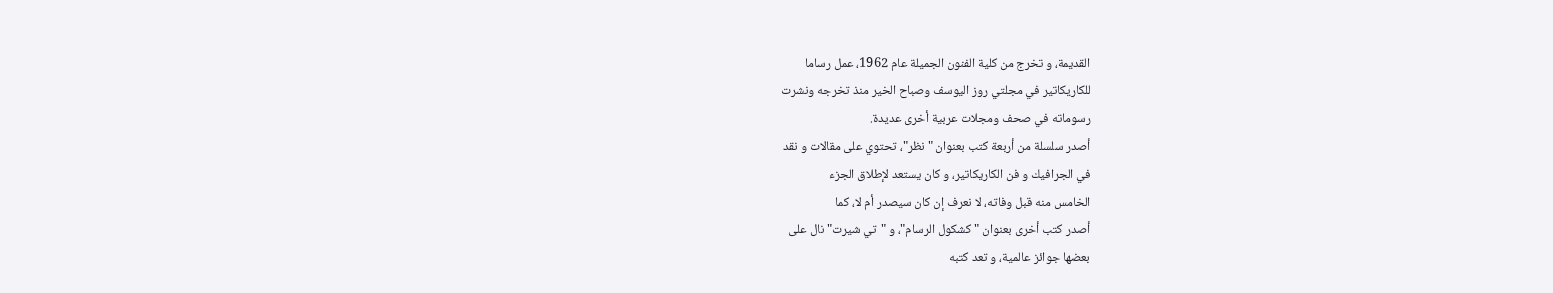القديمة، و تخرج من كلية الفنون الجميلة عام 1962، عمل رساما
للكاريكاتير في مجلتي روز اليوسف وصباح الخير منذ تخرجه ونشرت
رسوماته في صحف ومجلات عربية أخرى عديدة.
أصدر سلسلة من أربعة كتب بعنوان "نظر"، تحتوي على مقالات و نقد
في الجرافيك و فن الكاريكاتير، و كان يستعد لإطلاق الجزء
الخامس منه قبل وفاته، لا نعرف إن كان سيصدر أم لا، كما
أصدر كتب أخرى بعنوان "كشكول الرسام"، و "تي شيرت" نال على
بعضها جوائز عالمية، و تعد كتبه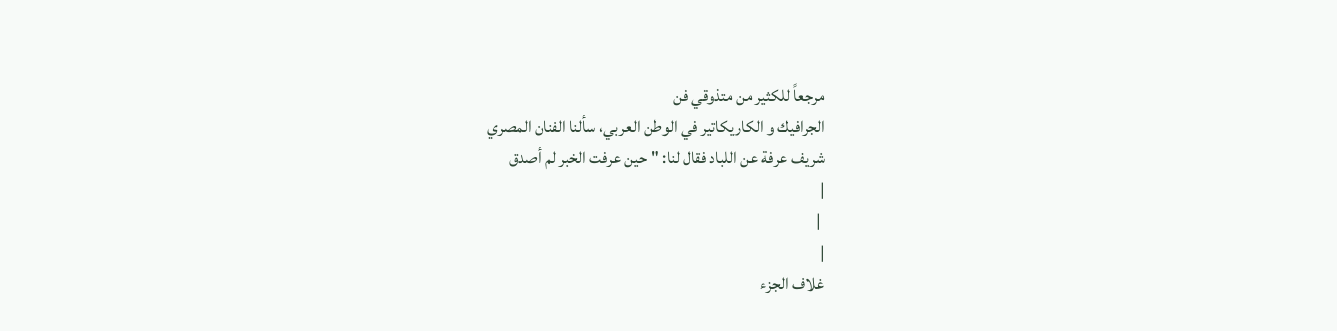مرجعاً للكثير من متذوقي فن
الجرافيك و الكاريكاتير في الوطن العربي، سألنا الفنان المصري
شريف عرفة عن اللباد فقال لنا: "حين عرفت الخبر لم أصدق
|
 |
|
غلاف الجزء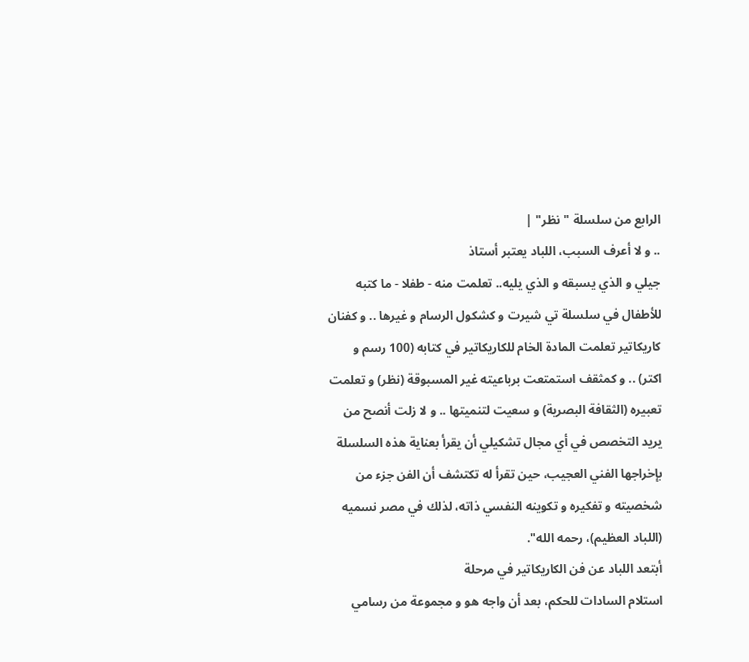الرابع من سلسلة "نظر" |
.. و لا أعرف السبب، اللباد يعتبر أستاذ
جيلي و الذي يسبقه و الذي يليه.. تعلمت منه - طفلا - ما كتبه
للأطفال في سلسلة تي شيرت و كشكول الرسام و غيرها .. و كفنان
كاريكاتير تعلمت المادة الخام للكاريكاتير في كتابه (100 رسم و
اكتر) .. و كمثقف استمتعت برباعيته غير المسبوقة (نظر) و تعلمت
تعبيره (الثقافة البصرية) و سعيت لتنميتها .. و لا زلت أنصح من
يريد التخصص في أي مجال تشكيلي أن يقرأ بعناية هذه السلسلة
بإخراجها الفني العجيب، حين تقرأ له تكتشف أن الفن جزء من
شخصيته و تفكيره و تكوينه النفسي ذاته، لذلك في مصر نسميه
(اللباد العظيم)، رحمه الله".
أبتعد اللباد عن فن الكاريكاتير في مرحلة
استلام السادات للحكم، بعد أن واجه هو و مجموعة من رسامي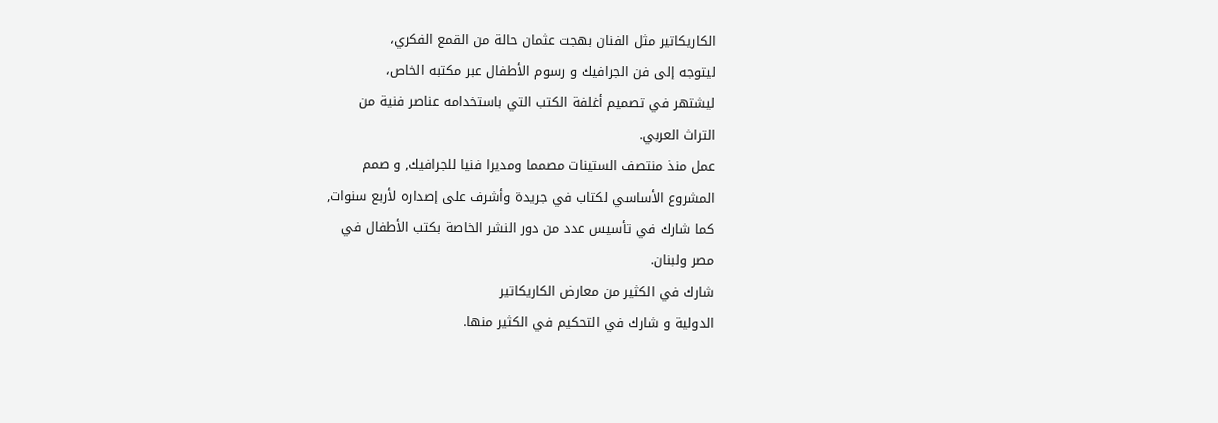الكاريكاتير مثل الفنان بهجت عثمان حالة من القمع الفكري،
ليتوجه إلى فن الجرافيك و رسوم الأطفال عبر مكتبه الخاص،
ليشتهر في تصميم أغلفة الكتب التي باستخدامه عناصر فنية من
التراث العربي.
عمل منذ منتصف الستينات مصمما ومديرا فنيا للجرافيك, و صمم
المشروع الأساسي لكتاب في جريدة وأشرف على إصداره لأربع سنوات,
كما شارك في تأسيس عدد من دور النشر الخاصة بكتب الأطفال في
مصر ولبنان.
شارك في الكثير من معارض الكاريكاتير
الدولية و شارك في التحكيم في الكثير منها.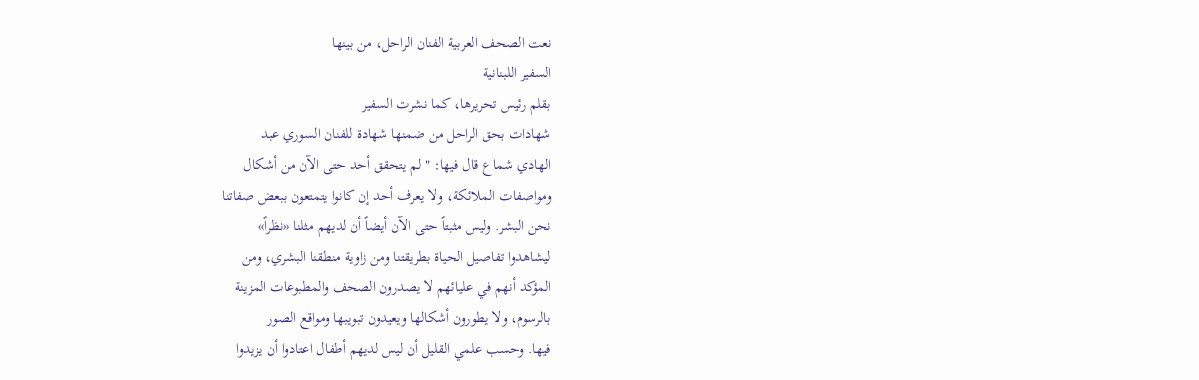نعت الصحف العربية الفنان الراحل، من بينها
السفير اللبنانية
بقلم رئيس تحريرها، كما نشرت السفير
شهادات بحق الراحل من ضمنها شهادة للفنان السوري عبد
الهادي شماع قال فيها: " لم يتحقق أحد حتى الآن من أشكال
ومواصفات الملائكة، ولا يعرف أحد إن كانوا يتمتعون ببعض صفاتنا
نحن البشر. وليس مثبتاً حتى الآن أيضاً أن لديهم مثلنا «نظراً»
ليشاهدوا تفاصيل الحياة بطريقتنا ومن زاوية منطقنا البشري، ومن
المؤكد أنهم في عليائهم لا يصدرون الصحف والمطبوعات المزينة
بالرسوم، ولا يطورون أشكالها ويعيدون تبويبها ومواقع الصور
فيها. وحسب علمي القليل أن ليس لديهم أطفال اعتادوا أن يزيدوا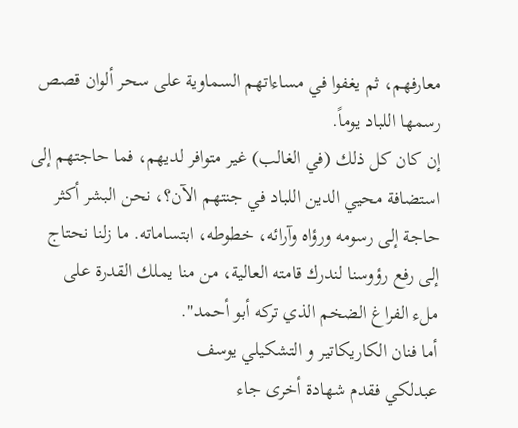معارفهم، ثم يغفوا في مساءاتهم السماوية على سحر ألوان قصص
رسمها اللباد يوماً.
إن كان كل ذلك (في الغالب) غير متوافر لديهم، فما حاجتهم إلى
استضافة محيي الدين اللباد في جنتهم الآن؟، نحن البشر أكثر
حاجة إلى رسومه ورؤاه وآرائه، خطوطه، ابتساماته. ما زلنا نحتاج
إلى رفع رؤوسنا لندرك قامته العالية، من منا يملك القدرة على
ملء الفراغ الضخم الذي تركه أبو أحمد".
أما فنان الكاريكاتير و التشكيلي يوسف
عبدلكي فقدم شهادة أخرى جاء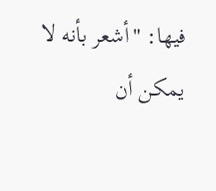فيها: "أشعر بأنه لا يمكن أن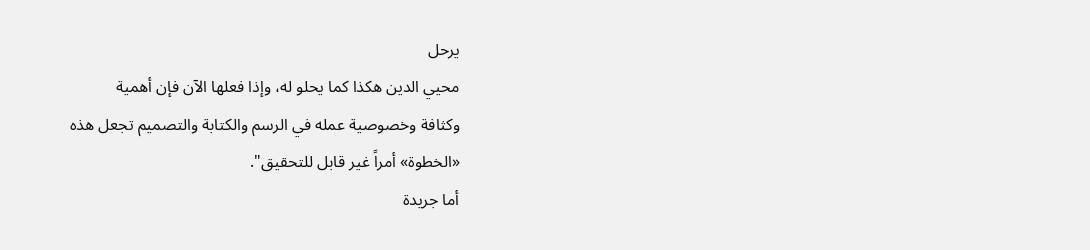يرحل
محيي الدين هكذا كما يحلو له، وإذا فعلها الآن فإن أهمية
وكثافة وخصوصية عمله في الرسم والكتابة والتصميم تجعل هذه
«الخطوة» أمراً غير قابل للتحقيق".
أما جريدة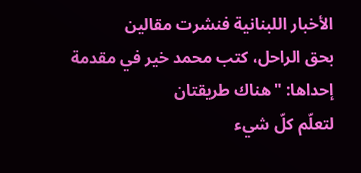الأخبار اللبنانية فنشرت مقالين
بحق الراحل، كتب محمد خير في مقدمة إحداها: "هناك طريقتان
لتعلّم كلّ شيء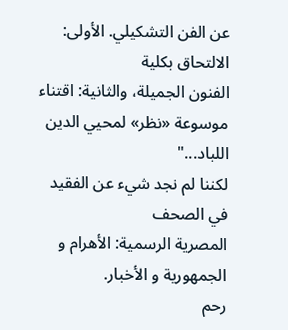عن الفن التشكيلي. الأولى: الالتحاق بكلية
الفنون الجميلة، والثانية: اقتناء موسوعة «نظر» لمحيي الدين
اللباد..."
لكننا لم نجد شيء عن الفقيد في الصحف
المصرية الرسمية: الأهرام و الجمهورية و الأخبار.
رحم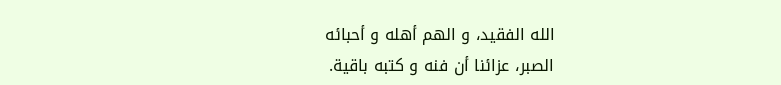الله الفقيد، و الهم أهله و أحبائه
الصبر، عزائنا أن فنه و كتبه باقية.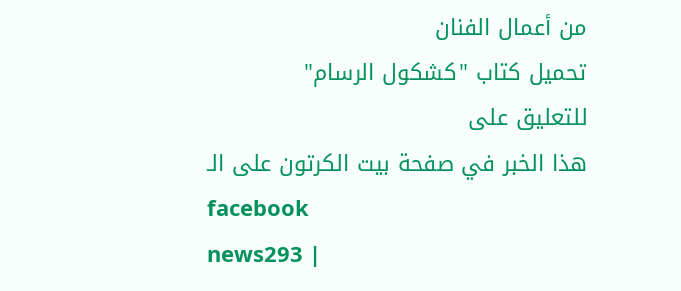من أعمال الفنان
تحميل كتاب "كشكول الرسام"
للتعليق على
هذا الخبر في صفحة بيت الكرتون على الـ
facebook
news293 |